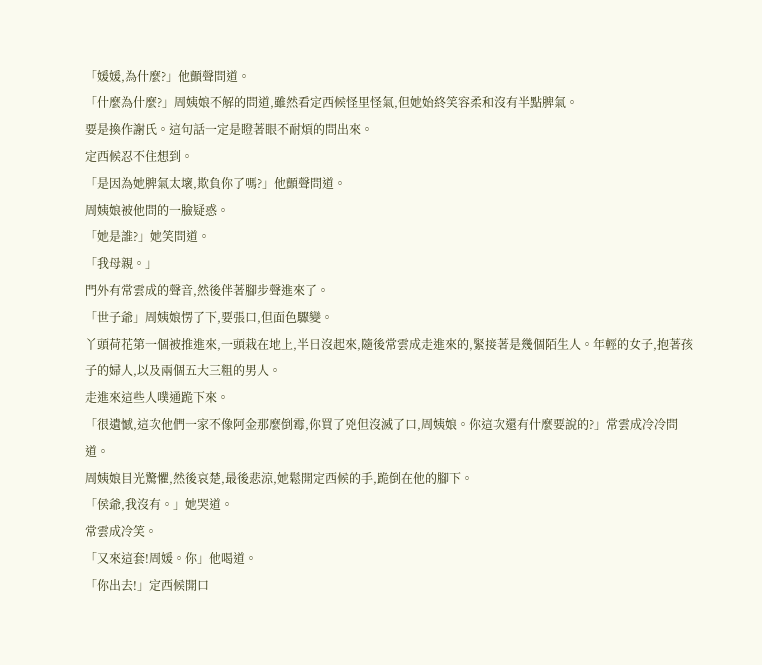「媛媛,為什麼?」他顫聲問道。
「什麼為什麼?」周姨娘不解的問道,雖然看定西候怪里怪氣,但她始終笑容柔和沒有半點脾氣。
要是換作謝氏。這句話一定是瞪著眼不耐煩的問出來。
定西候忍不住想到。
「是因為她脾氣太壞,欺負你了嗎?」他顫聲問道。
周姨娘被他問的一臉疑惑。
「她是誰?」她笑問道。
「我母親。」
門外有常雲成的聲音,然後伴著腳步聲進來了。
「世子爺」周姨娘愣了下,要張口,但面色驟變。
丫頭荷花第一個被推進來,一頭栽在地上,半日沒起來,隨後常雲成走進來的,緊接著是幾個陌生人。年輕的女子,抱著孩子的婦人,以及兩個五大三粗的男人。
走進來這些人噗通跪下來。
「很遺憾,這次他們一家不像阿金那麼倒霉,你買了兇但沒滅了口,周姨娘。你這次還有什麼要說的?」常雲成冷冷問道。
周姨娘目光驚懼,然後哀楚,最後悲涼,她鬆開定西候的手,跪倒在他的腳下。
「侯爺,我沒有。」她哭道。
常雲成冷笑。
「又來這套!周媛。你」他喝道。
「你出去!」定西候開口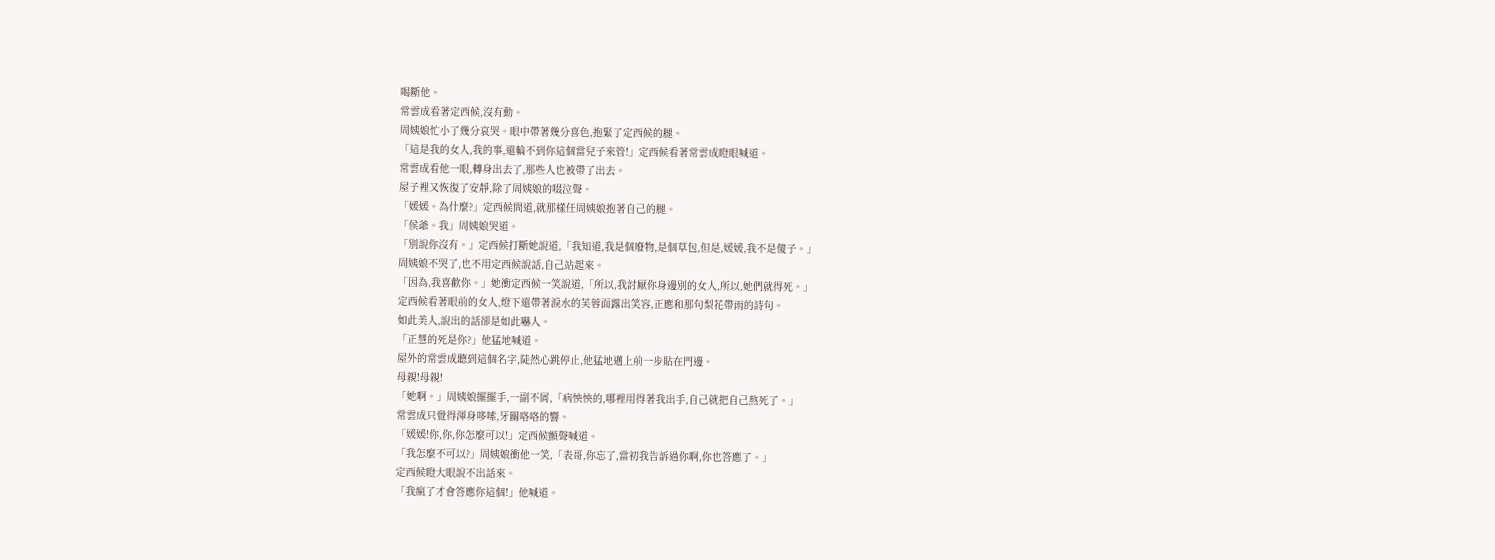喝斷他。
常雲成看著定西候,沒有動。
周姨娘忙小了幾分哀哭。眼中帶著幾分喜色,抱緊了定西候的腿。
「這是我的女人,我的事,還輪不到你這個當兒子來管!」定西候看著常雲成瞪眼喊道。
常雲成看他一眼,轉身出去了,那些人也被帶了出去。
屋子裡又恢復了安靜,除了周姨娘的啜泣聲。
「媛媛。為什麼?」定西候問道,就那樣任周姨娘抱著自己的腿。
「侯爺。我」周姨娘哭道。
「別說你沒有。」定西候打斷她說道,「我知道,我是個廢物,是個草包,但是,媛媛,我不是傻子。」
周姨娘不哭了,也不用定西候說話,自己站起來。
「因為,我喜歡你。」她衝定西候一笑說道,「所以,我討厭你身邊別的女人,所以,她們就得死。」
定西候看著眼前的女人,燈下還帶著淚水的芙蓉面露出笑容,正應和那句梨花帶雨的詩句。
如此美人,說出的話卻是如此嚇人。
「正慧的死是你?」他猛地喊道。
屋外的常雲成聽到這個名字,陡然心跳停止,他猛地邁上前一步貼在門邊。
母親!母親!
「她啊。」周姨娘擺擺手,一副不屑,「病怏怏的,哪裡用得著我出手,自己就把自己熬死了。」
常雲成只覺得渾身哆嗦,牙關咯咯的響。
「媛媛!你,你,你怎麼可以!」定西候顫聲喊道。
「我怎麼不可以?」周姨娘衝他一笑,「表哥,你忘了,當初我告訴過你啊,你也答應了。」
定西候瞪大眼說不出話來。
「我瘋了才會答應你這個!」他喊道。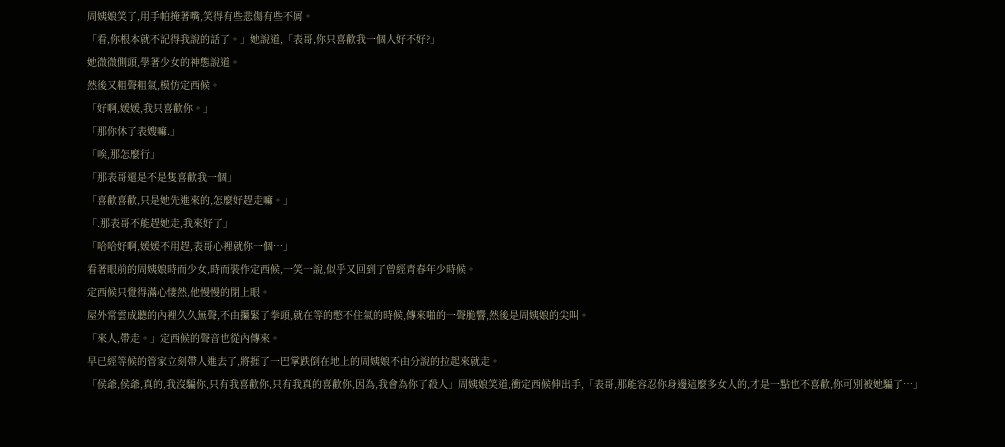周姨娘笑了,用手帕掩著嘴,笑得有些悲傷有些不屑。
「看,你根本就不記得我說的話了。」她說道,「表哥,你只喜歡我一個人好不好?」
她微微側頭,學著少女的神態說道。
然後又粗聲粗氣,模仿定西候。
「好啊,媛媛,我只喜歡你。」
「那你休了表嫂嘛.」
「唉,那怎麼行」
「那表哥還是不是隻喜歡我一個」
「喜歡喜歡,只是她先進來的,怎麼好趕走嘛。」
「.那表哥不能趕她走,我來好了」
「哈哈好啊,媛媛不用趕,表哥心裡就你一個…」
看著眼前的周姨娘時而少女,時而裝作定西候,一笑一說,似乎又回到了曾經青春年少時候。
定西候只覺得滿心悽然,他慢慢的閉上眼。
屋外常雲成聽的內裡久久無聲,不由攥緊了拳頭,就在等的憋不住氣的時候,傳來啪的一聲脆響,然後是周姨娘的尖叫。
「來人,帶走。」定西候的聲音也從內傳來。
早已經等候的管家立刻帶人進去了,將捱了一巴掌跌倒在地上的周姨娘不由分說的拉起來就走。
「侯爺,侯爺,真的,我沒騙你,只有我喜歡你,只有我真的喜歡你,因為,我會為你了殺人」周姨娘笑道,衝定西候伸出手,「表哥,那能容忍你身邊這麼多女人的,才是一點也不喜歡,你可別被她騙了…」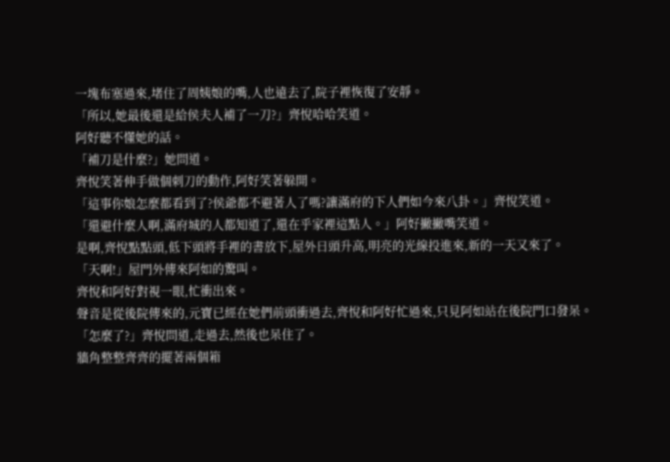一塊布塞過來,堵住了周姨娘的嘴,人也遠去了,院子裡恢復了安靜。
「所以,她最後還是給侯夫人補了一刀?」齊悅哈哈笑道。
阿好聽不懂她的話。
「補刀是什麼?」她問道。
齊悅笑著伸手做個刺刀的動作,阿好笑著躲開。
「這事你娘怎麼都看到了?侯爺都不避著人了嗎?讓滿府的下人們如今來八卦。」齊悅笑道。
「還避什麼人啊,滿府城的人都知道了,還在乎家裡這點人。」阿好撇撇嘴笑道。
是啊,齊悅點點頭,低下頭將手裡的書放下,屋外日頭升高,明亮的光線投進來,新的一天又來了。
「天啊!」屋門外傳來阿如的驚叫。
齊悅和阿好對視一眼,忙衝出來。
聲音是從後院傳來的,元寶已經在她們前頭衝過去,齊悅和阿好忙過來,只見阿如站在後院門口發呆。
「怎麼了?」齊悅問道,走過去,然後也呆住了。
牆角整整齊齊的擺著兩個箱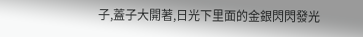子,蓋子大開著,日光下里面的金銀閃閃發光